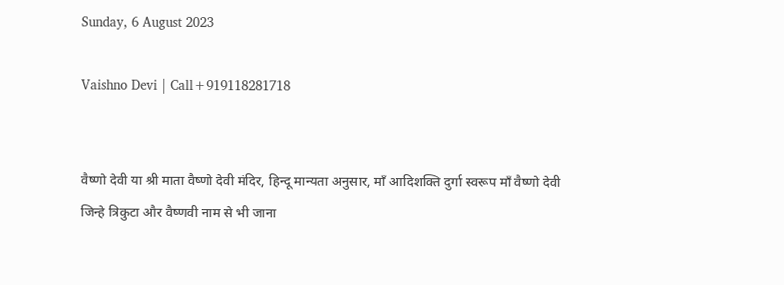Sunday, 6 August 2023

Vaishno Devi | Call+919118281718


वैष्णो देवी या श्री माता वैष्णो देवी मंदिर, हिन्दू मान्यता अनुसार, माँ आदिशक्ति दुर्गा स्वरूप माँ वैष्णो देवी जिन्हे त्रिकुटा और वैष्णवी नाम से भी जाना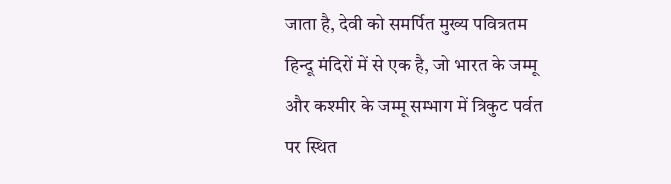जाता है, देवी को समर्पित मुख्य पवित्रतम हिन्दू मंदिरों में से एक है, जो भारत के जम्मू और कश्मीर के जम्मू सम्भाग में त्रिकुट पर्वत पर स्थित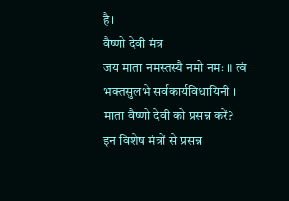है।
वैष्णो देवी मंत्र
जय माता नमस्तस्यै नमो नमः ॥ त्वं भक्तसुलभे सर्वकार्यविधायिनी ।
माता वैष्णो देवी को प्रसन्न करें?
इन विशेष मंत्रों से प्रसन्न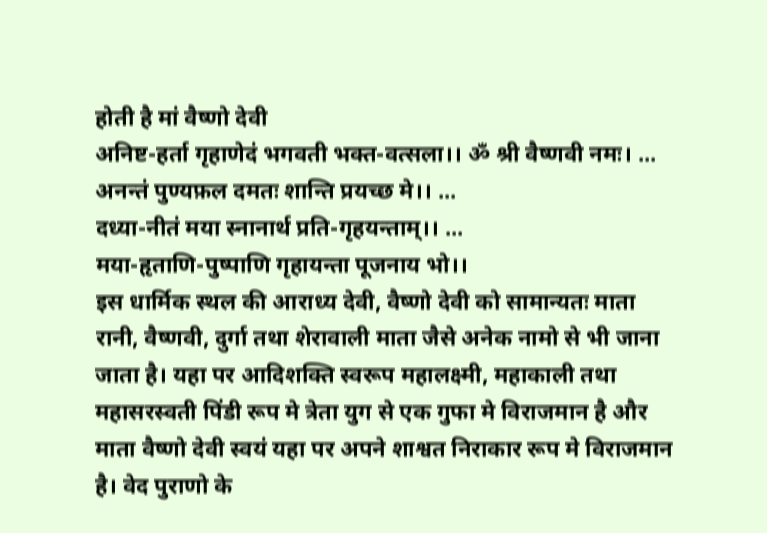होती है मां वैष्णो देवी
अनिष्ट-हर्ता गृहाणेदं भगवती भक्त-वत्सला।। ॐ श्री वैष्णवी नमः। ...
अनन्तं पुण्यफ़ल दमतः शान्ति प्रयच्छ मे।। ...
दध्या-नीतं मया स्नानार्थ प्रति-गृहयन्ताम्।। ...
मया-हृताणि-पुष्पाणि गृहायन्ता पूजनाय भो।।
इस धार्मिक स्थल की आराध्य देवी, वैष्णो देवी को सामान्यतः माता रानी, वैष्णवी, दुर्गा तथा शेरावाली माता जैसे अनेक नामो से भी जाना जाता है। यहा पर आदिशक्ति स्वरूप महालक्ष्मी, महाकाली तथा महासरस्वती पिंडी रूप मे त्रेता युग से एक गुफा मे विराजमान है और माता वैष्णो देवी स्वयं यहा पर अपने शाश्वत निराकार रूप मे विराजमान है। वेद पुराणो के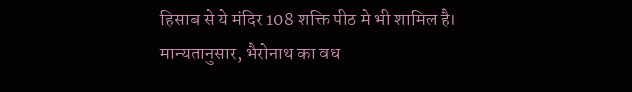हिसाब से ये मंदिर 108 शक्ति पीठ मे भी शामिल है।
मान्यतानुसार, भैरोनाथ का वध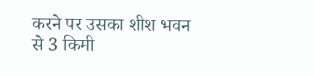करने पर उसका शीश भवन से 3 किमी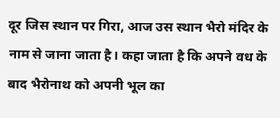दूर जिस स्थान पर गिरा, आज उस स्थान भैरो मंदिर के नाम से जाना जाता है। कहा जाता है कि अपने वध के बाद भैरोनाथ को अपनी भूल का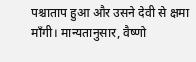पश्चाताप हुआ और उसने देवी से क्षमा माँगी। मान्यतानुसार, वैष्णो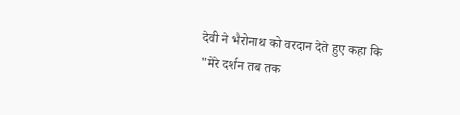देवी ने भैरोनाथ को वरदान देते हुए कहा कि "मेरे दर्शन तब तक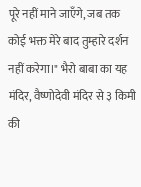पूरे नहीं माने जाएँगे, जब तक कोई भक्त मेरे बाद तुम्हारे दर्शन नहीं करेगा।" भैरो बाबा का यह मंदिर, वैष्णोदेवी मंदिर से ३ किमी की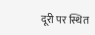दूरी पर स्थित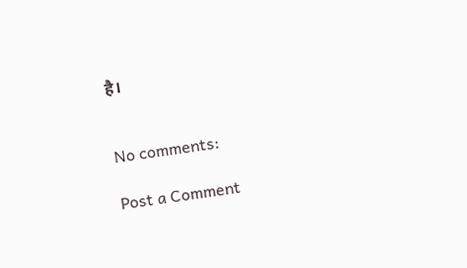है।


No comments:

Post a Comment